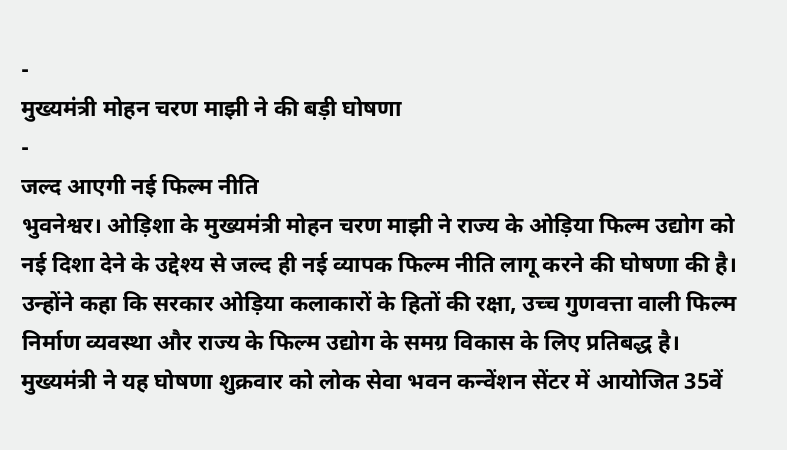-
मुख्यमंत्री मोहन चरण माझी ने की बड़ी घोषणा
-
जल्द आएगी नई फिल्म नीति
भुवनेश्वर। ओड़िशा के मुख्यमंत्री मोहन चरण माझी ने राज्य के ओड़िया फिल्म उद्योग को नई दिशा देने के उद्देश्य से जल्द ही नई व्यापक फिल्म नीति लागू करने की घोषणा की है। उन्होंने कहा कि सरकार ओड़िया कलाकारों के हितों की रक्षा, उच्च गुणवत्ता वाली फिल्म निर्माण व्यवस्था और राज्य के फिल्म उद्योग के समग्र विकास के लिए प्रतिबद्ध है। मुख्यमंत्री ने यह घोषणा शुक्रवार को लोक सेवा भवन कन्वेंशन सेंटर में आयोजित 35वें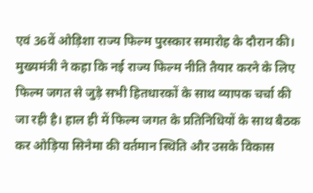एवं 36वें ओड़िशा राज्य फिल्म पुरस्कार समारोह के दौरान की।
मुख्यमंत्री ने कहा कि नई राज्य फिल्म नीति तैयार करने के लिए फिल्म जगत से जुड़े सभी हितधारकों के साथ व्यापक चर्चा की जा रही है। हाल ही में फिल्म जगत के प्रतिनिधियों के साथ बैठक कर ओड़िया सिनेमा की वर्तमान स्थिति और उसके विकास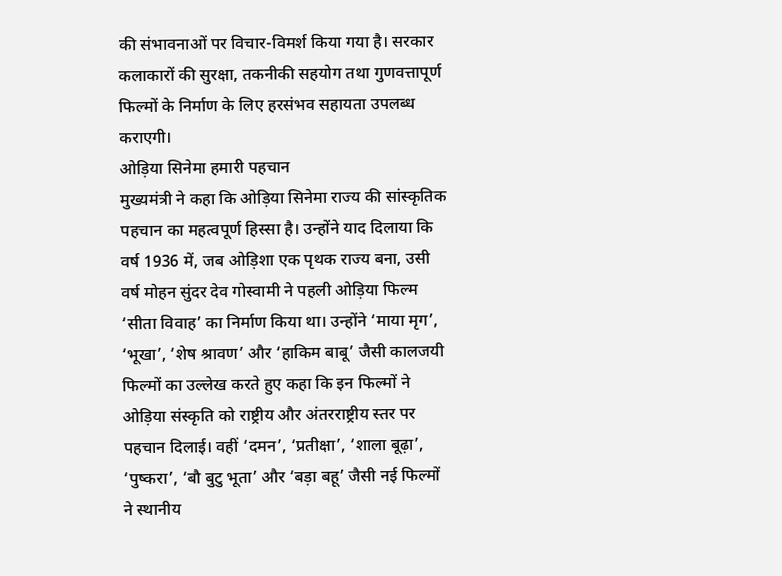की संभावनाओं पर विचार-विमर्श किया गया है। सरकार कलाकारों की सुरक्षा, तकनीकी सहयोग तथा गुणवत्तापूर्ण फिल्मों के निर्माण के लिए हरसंभव सहायता उपलब्ध कराएगी।
ओड़िया सिनेमा हमारी पहचान
मुख्यमंत्री ने कहा कि ओड़िया सिनेमा राज्य की सांस्कृतिक पहचान का महत्वपूर्ण हिस्सा है। उन्होंने याद दिलाया कि वर्ष 1936 में, जब ओड़िशा एक पृथक राज्य बना, उसी वर्ष मोहन सुंदर देव गोस्वामी ने पहली ओड़िया फिल्म ‘सीता विवाह’ का निर्माण किया था। उन्होंने ‘माया मृग’, ‘भूखा’, ‘शेष श्रावण’ और ‘हाकिम बाबू’ जैसी कालजयी फिल्मों का उल्लेख करते हुए कहा कि इन फिल्मों ने ओड़िया संस्कृति को राष्ट्रीय और अंतरराष्ट्रीय स्तर पर पहचान दिलाई। वहीं ‘दमन’, ‘प्रतीक्षा’, ‘शाला बूढ़ा’, ‘पुष्करा’, ‘बौ बुटु भूता’ और ‘बड़ा बहू’ जैसी नई फिल्मों ने स्थानीय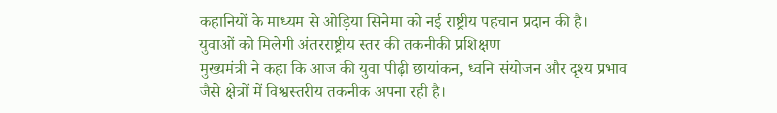कहानियों के माध्यम से ओड़िया सिनेमा को नई राष्ट्रीय पहचान प्रदान की है।
युवाओं को मिलेगी अंतरराष्ट्रीय स्तर की तकनीकी प्रशिक्षण
मुख्यमंत्री ने कहा कि आज की युवा पीढ़ी छायांकन, ध्वनि संयोजन और दृश्य प्रभाव जैसे क्षेत्रों में विश्वस्तरीय तकनीक अपना रही है।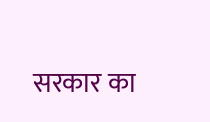सरकार का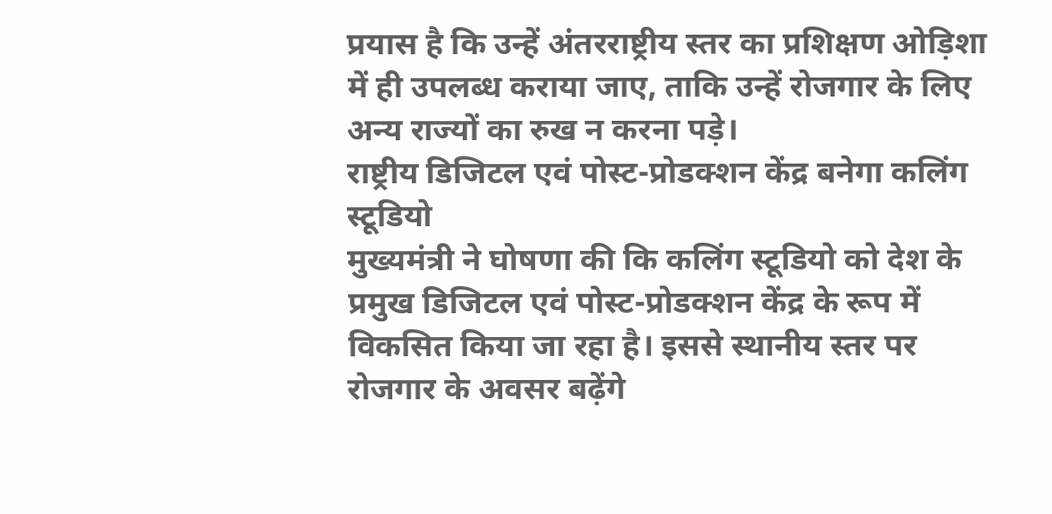प्रयास है कि उन्हें अंतरराष्ट्रीय स्तर का प्रशिक्षण ओड़िशा में ही उपलब्ध कराया जाए, ताकि उन्हें रोजगार के लिए अन्य राज्यों का रुख न करना पड़े।
राष्ट्रीय डिजिटल एवं पोस्ट-प्रोडक्शन केंद्र बनेगा कलिंग स्टूडियो
मुख्यमंत्री ने घोषणा की कि कलिंग स्टूडियो को देश के प्रमुख डिजिटल एवं पोस्ट-प्रोडक्शन केंद्र के रूप में विकसित किया जा रहा है। इससे स्थानीय स्तर पर रोजगार के अवसर बढ़ेंगे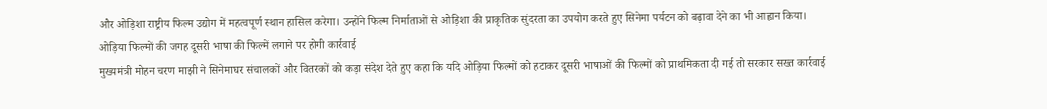और ओड़िशा राष्ट्रीय फिल्म उद्योग में महत्वपूर्ण स्थान हासिल करेगा। उन्होंने फिल्म निर्माताओं से ओड़िशा की प्राकृतिक सुंदरता का उपयोग करते हुए सिनेमा पर्यटन को बढ़ावा देने का भी आह्वान किया।
ओड़िया फिल्मों की जगह दूसरी भाषा की फिल्में लगाने पर होगी कार्रवाई
मुख्यमंत्री मोहन चरण माझी ने सिनेमाघर संचालकों और वितरकों को कड़ा संदेश देते हुए कहा कि यदि ओड़िया फिल्मों को हटाकर दूसरी भाषाओं की फिल्मों को प्राथमिकता दी गई तो सरकार सख्त कार्रवाई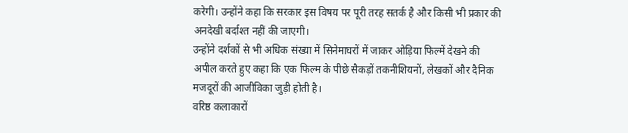करेगी। उन्होंने कहा कि सरकार इस विषय पर पूरी तरह सतर्क है और किसी भी प्रकार की अनदेखी बर्दाश्त नहीं की जाएगी।
उन्होंने दर्शकों से भी अधिक संख्या में सिनेमाघरों में जाकर ओड़िया फिल्में देखने की अपील करते हुए कहा कि एक फिल्म के पीछे सैकड़ों तकनीशियनों, लेखकों और दैनिक मजदूरों की आजीविका जुड़ी होती है।
वरिष्ठ कलाकारों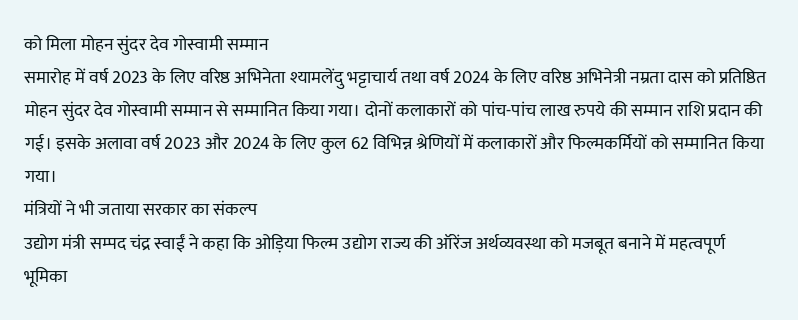को मिला मोहन सुंदर देव गोस्वामी सम्मान
समारोह में वर्ष 2023 के लिए वरिष्ठ अभिनेता श्यामलेंदु भट्टाचार्य तथा वर्ष 2024 के लिए वरिष्ठ अभिनेत्री नम्रता दास को प्रतिष्ठित मोहन सुंदर देव गोस्वामी सम्मान से सम्मानित किया गया। दोनों कलाकारों को पांच-पांच लाख रुपये की सम्मान राशि प्रदान की गई। इसके अलावा वर्ष 2023 और 2024 के लिए कुल 62 विभिन्न श्रेणियों में कलाकारों और फिल्मकर्मियों को सम्मानित किया गया।
मंत्रियों ने भी जताया सरकार का संकल्प
उद्योग मंत्री सम्पद चंद्र स्वाईं ने कहा कि ओड़िया फिल्म उद्योग राज्य की ऑरेंज अर्थव्यवस्था को मजबूत बनाने में महत्वपूर्ण भूमिका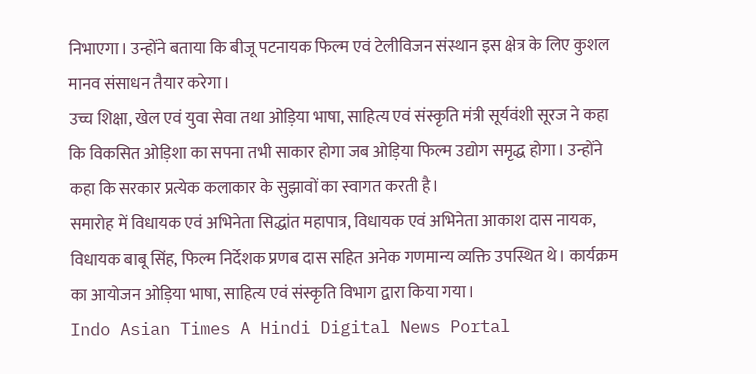निभाएगा। उन्होंने बताया कि बीजू पटनायक फिल्म एवं टेलीविजन संस्थान इस क्षेत्र के लिए कुशल मानव संसाधन तैयार करेगा।
उच्च शिक्षा, खेल एवं युवा सेवा तथा ओड़िया भाषा, साहित्य एवं संस्कृति मंत्री सूर्यवंशी सूरज ने कहा कि विकसित ओड़िशा का सपना तभी साकार होगा जब ओड़िया फिल्म उद्योग समृद्ध होगा। उन्होंने कहा कि सरकार प्रत्येक कलाकार के सुझावों का स्वागत करती है।
समारोह में विधायक एवं अभिनेता सिद्धांत महापात्र, विधायक एवं अभिनेता आकाश दास नायक, विधायक बाबू सिंह, फिल्म निर्देशक प्रणब दास सहित अनेक गणमान्य व्यक्ति उपस्थित थे। कार्यक्रम का आयोजन ओड़िया भाषा, साहित्य एवं संस्कृति विभाग द्वारा किया गया।
Indo Asian Times A Hindi Digital News Portal